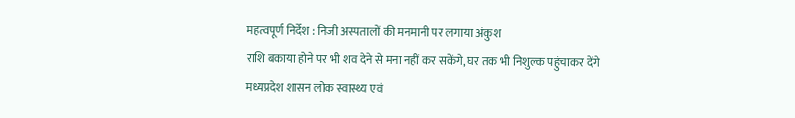महत्वपूर्ण निर्देश : निजी अस्पतालों की मनमानी पर लगाया अंकुश
राशि बकाया होने पर भी शव देने से मना नहीं कर सकेंगे, घर तक भी निशुल्क पहुंचाकर देंगे
मध्यप्रदेश शासन लोक स्वास्थ्य एवं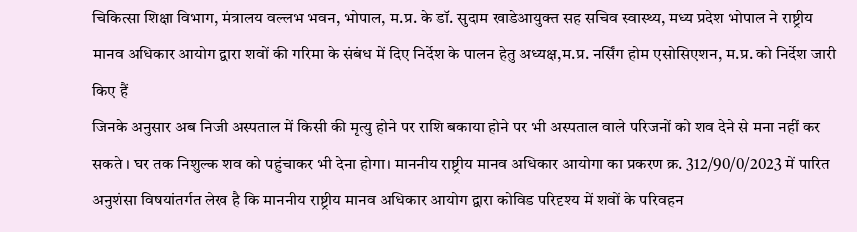चिकित्सा शिक्षा विभाग, मंत्रालय वल्लभ भवन, भोपाल, म.प्र. के डॉ. सुदाम खाडेआयुक्त सह सचिव स्वास्थ्य, मध्य प्रदेश भोपाल ने राष्ट्रीय मानव अधिकार आयोग द्वारा शवों की गरिमा के संबंध में दिए निर्देश के पालन हेतु अध्यक्ष,म.प्र. नर्सिंग होम एसोसिएशन, म.प्र. को निर्देश जारी किए हैं
जिनके अनुसार अब निजी अस्पताल में किसी की मृत्यु होने पर राशि बकाया होने पर भी अस्पताल वाले परिजनों को शव देने से मना नहीं कर सकते । घर तक निशुल्क शव को पहुंचाकर भी देना होगा। माननीय राष्ट्रीय मानव अधिकार आयोगा का प्रकरण क्र. 312/90/0/2023 में पारित अनुशंसा विषयांतर्गत लेख है कि माननीय राष्ट्रीय मानव अधिकार आयोग द्वारा कोविड परिदृश्य में शवों के परिवहन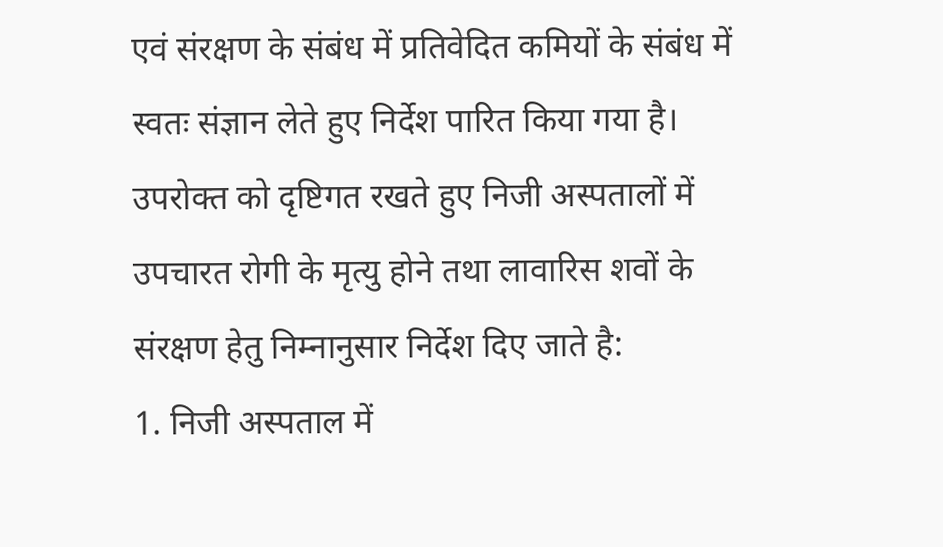एवं संरक्षण के संबंध में प्रतिवेदित कमियों के संबंध में स्वतः संज्ञान लेते हुए निर्देश पारित किया गया है।
उपरोक्त को दृष्टिगत रखते हुए निजी अस्पतालों में उपचारत रोगी के मृत्यु होने तथा लावारिस शवों के संरक्षण हेतु निम्नानुसार निर्देश दिए जाते है:
1. निजी अस्पताल में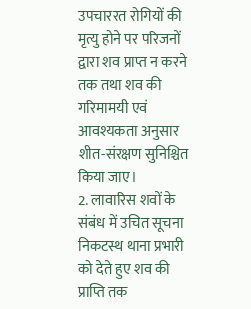उपचाररत रोगियों की मृत्यु होने पर परिजनों द्वारा शव प्राप्त न करने तक तथा शव की गरिमामयी एवं आवश्यकता अनुसार शीत-संरक्षण सुनिश्चित किया जाए।
2. लावारिस शवों के संबंध में उचित सूचना निकटस्थ थाना प्रभारी को देते हुए शव की प्राप्ति तक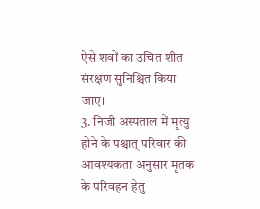ऐसे शवों का उचित शीत संरक्षण सुनिश्चित किया जाए।
3. निजी अस्पताल में मृत्यु होने के पश्चात् परिवार की आवश्यकता अनुसार मृतक के परिवहन हेतु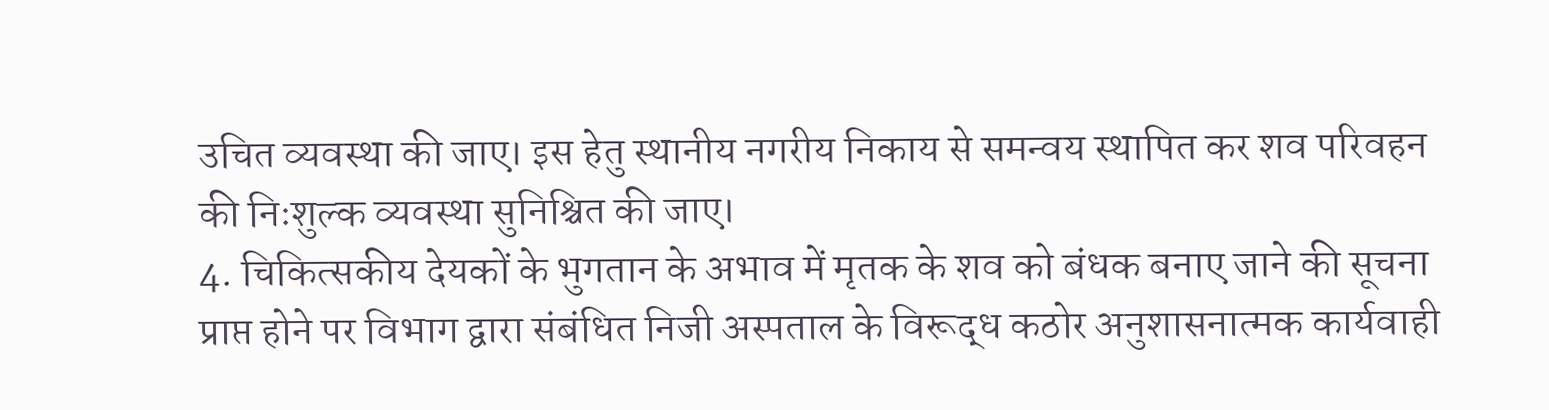उचित व्यवस्था की जाए। इस हेतु स्थानीय नगरीय निकाय से समन्वय स्थापित कर शव परिवहन की निःशुल्क व्यवस्था सुनिश्चित की जाए।
4. चिकित्सकीय देयकों के भुगतान के अभाव में मृतक के शव को बंधक बनाए जाने की सूचना प्राप्त होने पर विभाग द्वारा संबंधित निजी अस्पताल के विरूद्ध कठोर अनुशासनात्मक कार्यवाही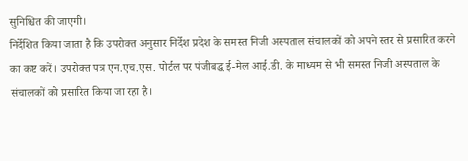सुनिश्चित की जाएगी।
निर्देशित किया जाता है कि उपरोक्त अनुसार निर्देश प्रदेश के समस्त निजी अस्पताल संचालकों को अपने स्तर से प्रसारित करने का कष्ट करें। उपरोक्त पत्र एन.एच.एस. पोर्टल पर पंजीबद्ध ई-मेल आई.डी. के माध्यम से भी समस्त निजी अस्पताल के संचालकों को प्रसारित किया जा रहा है।